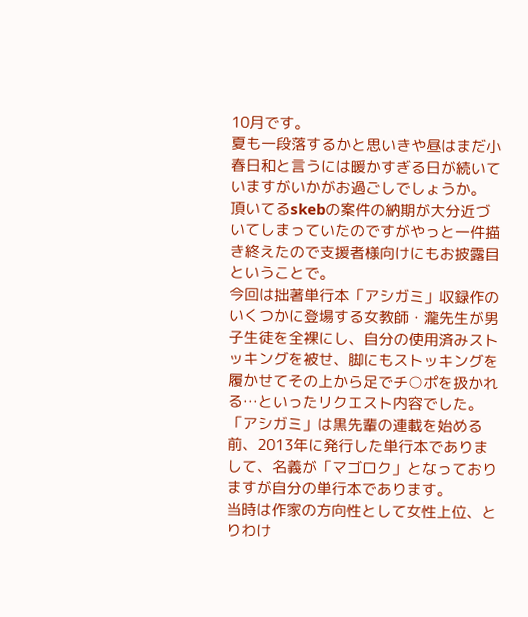10月です。
夏も一段落するかと思いきや昼はまだ小春日和と言うには暖かすぎる日が続いていますがいかがお過ごしでしょうか。
頂いてるskebの案件の納期が大分近づいてしまっていたのですがやっと一件描き終えたので支援者様向けにもお披露目ということで。
今回は拙著単行本「アシガミ」収録作のいくつかに登場する女教師・瀧先生が男子生徒を全裸にし、自分の使用済みストッキングを被せ、脚にもストッキングを履かせてその上から足でチ○ポを扱かれる…といったリクエスト内容でした。
「アシガミ」は黒先輩の連載を始める前、2013年に発行した単行本でありまして、名義が「マゴロク」となっておりますが自分の単行本であります。
当時は作家の方向性として女性上位、とりわけ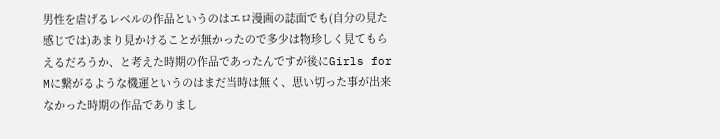男性を虐げるレベルの作品というのはエロ漫画の誌面でも(自分の見た感じでは)あまり見かけることが無かったので多少は物珍しく見てもらえるだろうか、と考えた時期の作品であったんですが後にGirls for Mに繋がるような機運というのはまだ当時は無く、思い切った事が出来なかった時期の作品でありまし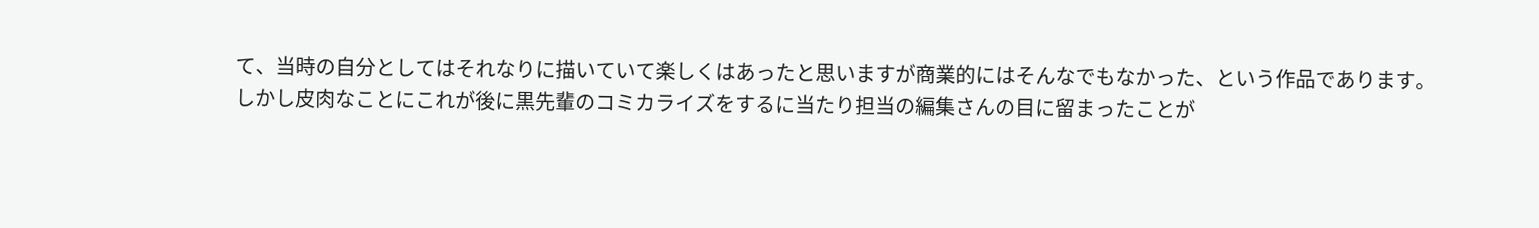て、当時の自分としてはそれなりに描いていて楽しくはあったと思いますが商業的にはそんなでもなかった、という作品であります。
しかし皮肉なことにこれが後に黒先輩のコミカライズをするに当たり担当の編集さんの目に留まったことが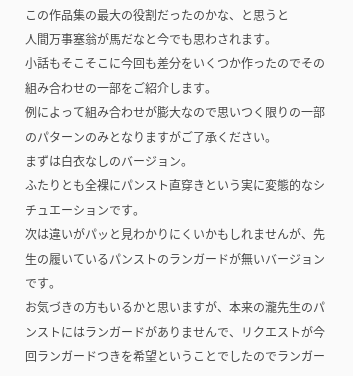この作品集の最大の役割だったのかな、と思うと
人間万事塞翁が馬だなと今でも思わされます。
小話もそこそこに今回も差分をいくつか作ったのでその組み合わせの一部をご紹介します。
例によって組み合わせが膨大なので思いつく限りの一部のパターンのみとなりますがご了承ください。
まずは白衣なしのバージョン。
ふたりとも全裸にパンスト直穿きという実に変態的なシチュエーションです。
次は違いがパッと見わかりにくいかもしれませんが、先生の履いているパンストのランガードが無いバージョンです。
お気づきの方もいるかと思いますが、本来の瀧先生のパンストにはランガードがありませんで、リクエストが今回ランガードつきを希望ということでしたのでランガー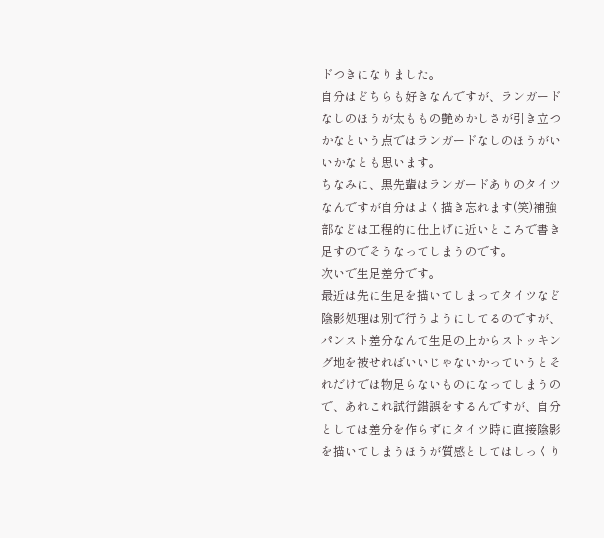ドつきになりました。
自分はどちらも好きなんですが、ランガードなしのほうが太ももの艶めかしさが引き立つかなという点ではランガードなしのほうがいいかなとも思います。
ちなみに、黒先輩はランガードありのタイツなんですが自分はよく描き忘れます(笑)補強部などは工程的に仕上げに近いところで書き足すのでそうなってしまうのです。
次いで生足差分です。
最近は先に生足を描いてしまってタイツなど陰影処理は別で行うようにしてるのですが、パンスト差分なんて生足の上からストッキング地を被せればいいじゃないかっていうとそれだけでは物足らないものになってしまうので、あれこれ試行錯誤をするんですが、自分としては差分を作らずにタイツ時に直接陰影を描いてしまうほうが質感としてはしっくり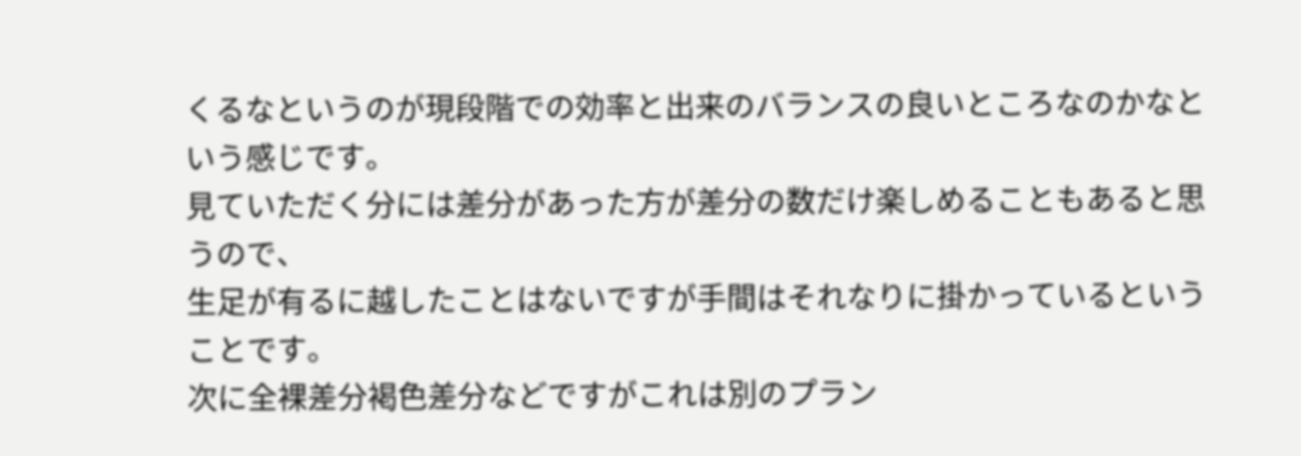くるなというのが現段階での効率と出来のバランスの良いところなのかなという感じです。
見ていただく分には差分があった方が差分の数だけ楽しめることもあると思うので、
生足が有るに越したことはないですが手間はそれなりに掛かっているということです。
次に全裸差分褐色差分などですがこれは別のプラン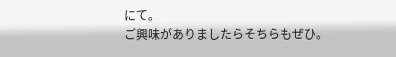にて。
ご興味がありましたらそちらもぜひ。